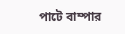পাটে বাম্পার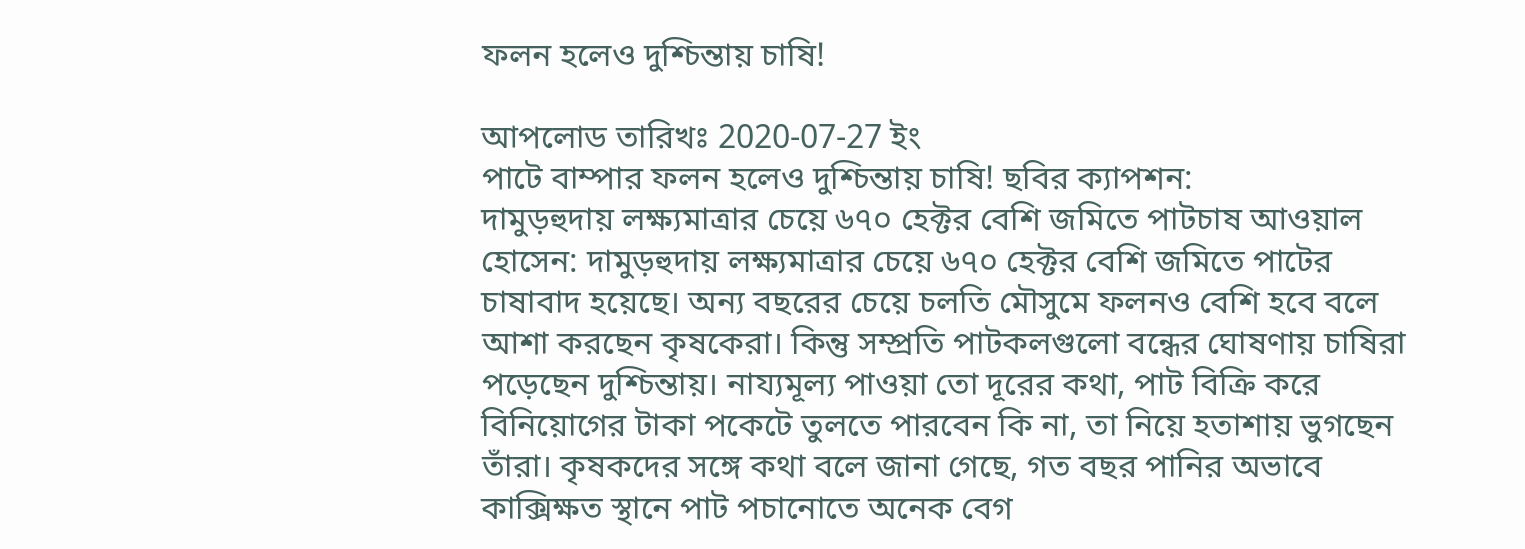ফলন হলেও দুশ্চিন্তায় চাষি!

আপলোড তারিখঃ 2020-07-27 ইং
পাটে বাম্পার ফলন হলেও দুশ্চিন্তায় চাষি! ছবির ক্যাপশন:
দামুড়হুদায় লক্ষ্যমাত্রার চেয়ে ৬৭০ হেক্টর বেশি জমিতে পাটচাষ আওয়াল হোসেন: দামুড়হুদায় লক্ষ্যমাত্রার চেয়ে ৬৭০ হেক্টর বেশি জমিতে পাটের চাষাবাদ হয়েছে। অন্য বছরের চেয়ে চলতি মৌসুমে ফলনও বেশি হবে বলে আশা করছেন কৃষকেরা। কিন্তু সম্প্রতি পাটকলগুলো বন্ধের ঘোষণায় চাষিরা পড়েছেন দুশ্চিন্তায়। নায্যমূল্য পাওয়া তো দূরের কথা, পাট বিক্রি করে বিনিয়োগের টাকা পকেটে তুলতে পারবেন কি না, তা নিয়ে হতাশায় ভুগছেন তাঁরা। কৃষকদের সঙ্গে কথা বলে জানা গেছে, গত বছর পানির অভাবে কাক্সিক্ষত স্থানে পাট পচানোতে অনেক বেগ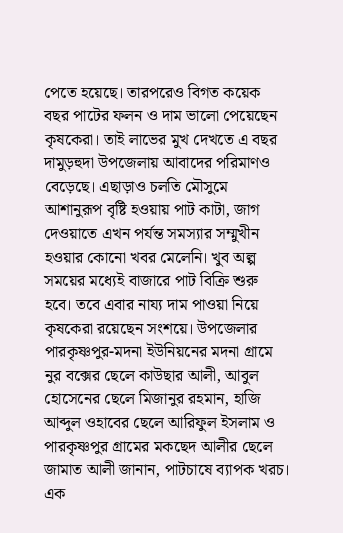পেতে হয়েছে। তারপরেও বিগত কয়েক বছর পাটের ফলন ও দাম ভালো পেয়েছেন কৃষকেরা। তাই লাভের মুখ দেখতে এ বছর দামুড়হুদা উপজেলায় আবাদের পরিমাণও বেড়েছে। এছাড়াও চলতি মৌসুমে আশানুরূপ বৃষ্টি হওয়ায় পাট কাটা, জাগ দেওয়াতে এখন পর্যন্ত সমস্যার সম্মুখীন হওয়ার কোনো খবর মেলেনি। খুব অল্প সময়ের মধ্যেই বাজারে পাট বিক্রি শুরু হবে। তবে এবার নায্য দাম পাওয়া নিয়ে কৃষকেরা রয়েছেন সংশয়ে। উপজেলার পারকৃষ্ণপুর-মদনা ইউনিয়নের মদনা গ্রামে নুর বক্সের ছেলে কাউছার আলী, আবুল হোসেনের ছেলে মিজানুর রহমান, হাজি আব্দুল ওহাবের ছেলে আরিফুল ইসলাম ও পারকৃষ্ণপুর গ্রামের মকছেদ আলীর ছেলে জামাত আলী জানান, পাটচাষে ব্যাপক খরচ। এক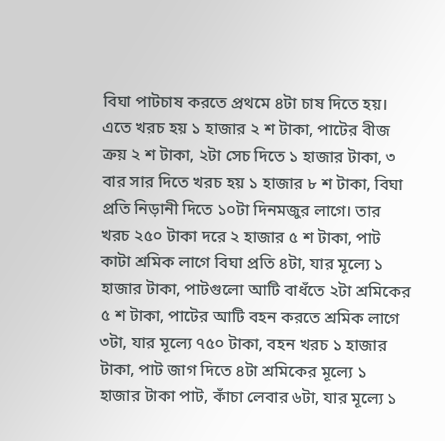বিঘা পাটচাষ করতে প্রথমে ৪টা চাষ দিতে হয়। এতে খরচ হয় ১ হাজার ২ শ টাকা, পাটের বীজ ক্রয় ২ শ টাকা, ২টা সেচ দিতে ১ হাজার টাকা, ৩ বার সার দিতে খরচ হয় ১ হাজার ৮ শ টাকা, বিঘা প্রতি নিড়ানী দিতে ১০টা দিনমজুর লাগে। তার খরচ ২৫০ টাকা দরে ২ হাজার ৫ শ টাকা, পাট কাটা শ্রমিক লাগে বিঘা প্রতি ৪টা, যার মূল্যে ১ হাজার টাকা, পাটগুলো আটি বাধঁতে ২টা শ্রমিকের ৫ শ টাকা, পাটের আটি বহন করতে শ্রমিক লাগে ৩টা, যার মূল্যে ৭৫০ টাকা, বহন খরচ ১ হাজার টাকা, পাট জাগ দিতে ৪টা শ্রমিকের মূল্যে ১ হাজার টাকা পাট, কাঁচা লেবার ৬টা, যার মূল্যে ১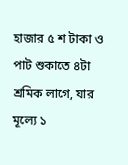হাজার ৫ শ টাকা ও পাট শুকাতে ৪টা শ্রমিক লাগে, যার মূল্যে ১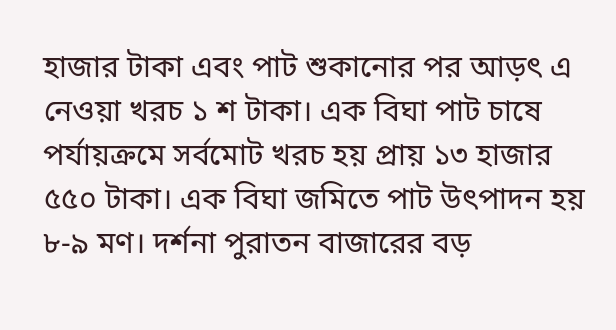হাজার টাকা এবং পাট শুকানোর পর আড়ৎ এ নেওয়া খরচ ১ শ টাকা। এক বিঘা পাট চাষে পর্যায়ক্রমে সর্বমোট খরচ হয় প্রায় ১৩ হাজার ৫৫০ টাকা। এক বিঘা জমিতে পাট উৎপাদন হয় ৮-৯ মণ। দর্শনা পুরাতন বাজারের বড়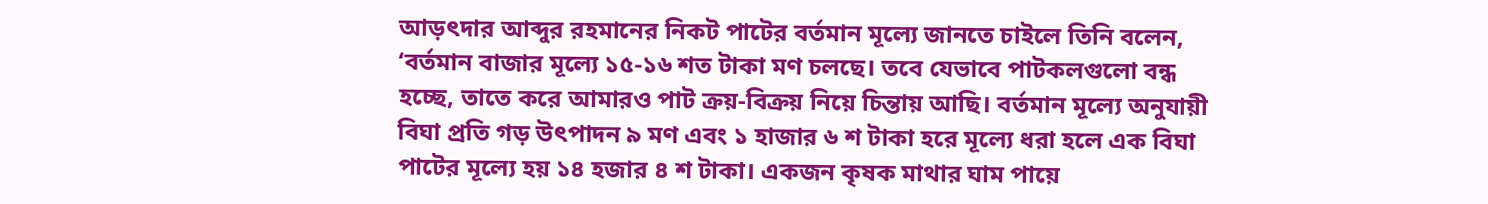আড়ৎদার আব্দুর রহমানের নিকট পাটের বর্তমান মূল্যে জানতে চাইলে তিনি বলেন, ‘বর্তমান বাজার মূল্যে ১৫-১৬ শত টাকা মণ চলছে। তবে যেভাবে পাটকলগুলো বন্ধ হচ্ছে, তাতে করে আমারও পাট ক্রয়-বিক্রয় নিয়ে চিন্তায় আছি। বর্তমান মূল্যে অনুযায়ী বিঘা প্রতি গড় উৎপাদন ৯ মণ এবং ১ হাজার ৬ শ টাকা হরে মূল্যে ধরা হলে এক বিঘা পাটের মূল্যে হয় ১৪ হজার ৪ শ টাকা। একজন কৃষক মাথার ঘাম পায়ে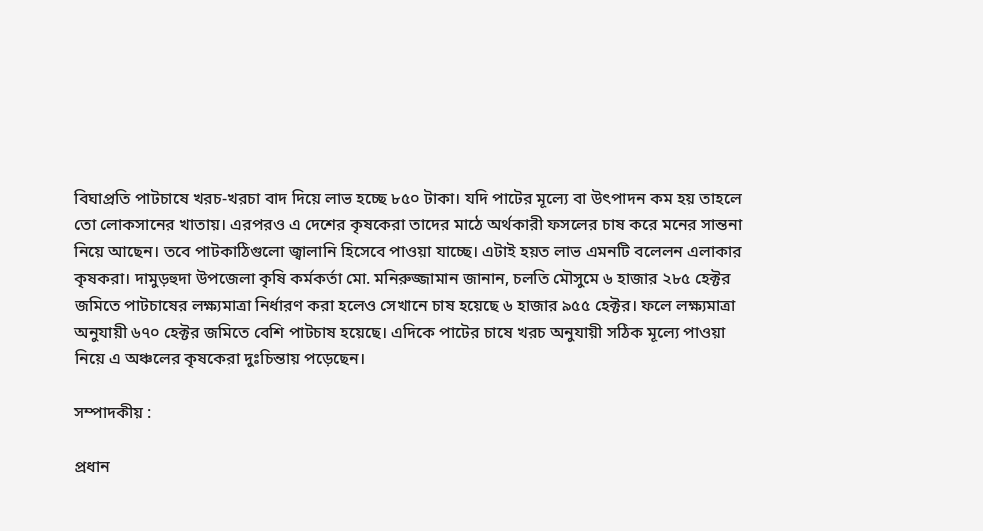বিঘাপ্রতি পাটচাষে খরচ-খরচা বাদ দিয়ে লাভ হচ্ছে ৮৫০ টাকা। যদি পাটের মূল্যে বা উৎপাদন কম হয় তাহলে তো লোকসানের খাতায়। এরপরও এ দেশের কৃষকেরা তাদের মাঠে অর্থকারী ফসলের চাষ করে মনের সান্তনা নিয়ে আছেন। তবে পাটকাঠিগুলো জ্বালানি হিসেবে পাওয়া যাচ্ছে। এটাই হয়ত লাভ এমনটি বলেলন এলাকার কৃষকরা। দামুড়হুদা উপজেলা কৃষি কর্মকর্তা মো. মনিরুজ্জামান জানান, চলতি মৌসুমে ৬ হাজার ২৮৫ হেক্টর জমিতে পাটচাষের লক্ষ্যমাত্রা নির্ধারণ করা হলেও সেখানে চাষ হয়েছে ৬ হাজার ৯৫৫ হেক্টর। ফলে লক্ষ্যমাত্রা অনুযায়ী ৬৭০ হেক্টর জমিতে বেশি পাটচাষ হয়েছে। এদিকে পাটের চাষে খরচ অনুযায়ী সঠিক মূল্যে পাওয়া নিয়ে এ অঞ্চলের কৃষকেরা দুঃচিন্তায় পড়েছেন।

সম্পাদকীয় :

প্রধান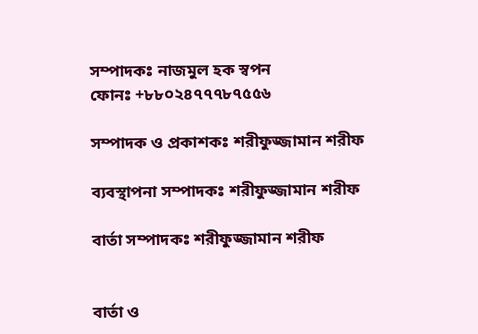সম্পাদকঃ নাজমুল হক স্বপন
ফোনঃ +৮৮০২৪৭৭৭৮৭৫৫৬

সম্পাদক ও প্রকাশকঃ শরীফুজ্জামান শরীফ

ব্যবস্থাপনা সম্পাদকঃ শরীফুজ্জামান শরীফ

বার্তা সম্পাদকঃ শরীফুজ্জামান শরীফ


বার্তা ও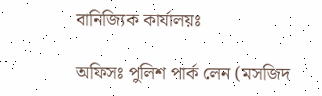বানিজ্যিক কার্যালয়ঃ

অফিসঃ পুলিশ পার্ক লেন (মসজিদ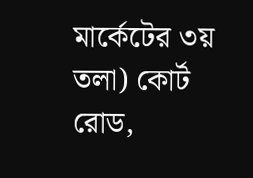মার্কেটের ৩য় তলা) কোর্ট রোড,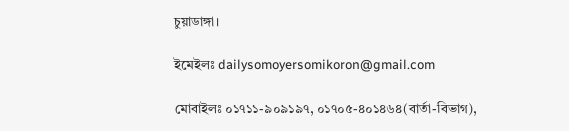চুয়াডাঙ্গা।

ইমেইলঃ dailysomoyersomikoron@gmail.com

মোবাইলঃ ০১৭১১-৯০৯১৯৭, ০১৭০৫-৪০১৪৬৪(বার্তা-বিভাগ),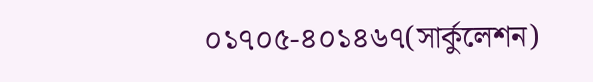০১৭০৫-৪০১৪৬৭(সার্কুলেশন)